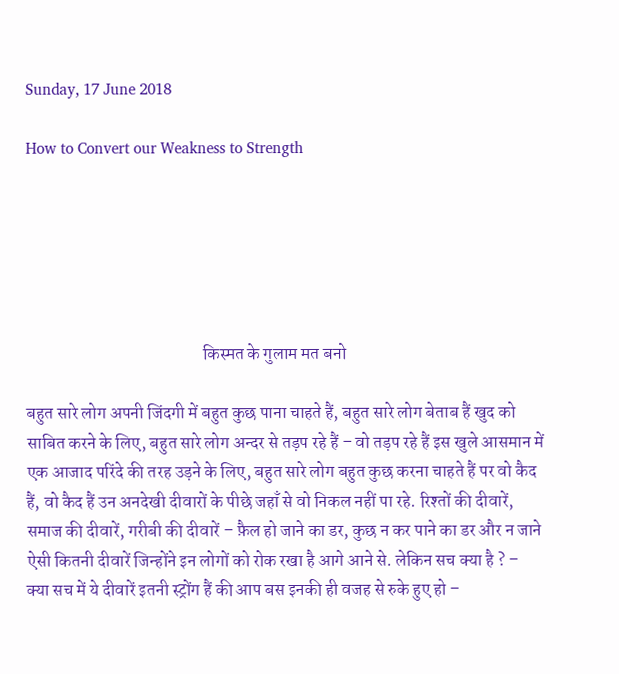Sunday, 17 June 2018

How to Convert our Weakness to Strength






                                                   किस्मत के गुलाम मत बनो

बहुत सारे लोग अपनी जिंदगी में बहुत कुछ पाना चाहते हैं, बहुत सारे लोग बेताब हैं खुद को साबित करने के लिए, बहुत सारे लोग अन्दर से तड़प रहे हैं – वो तड़प रहे हैं इस खुले आसमान में एक आजाद परिंदे की तरह उड़ने के लिए, बहुत सारे लोग बहुत कुछ करना चाहते हैं पर वो कैद हैं, वो कैद हैं उन अनदेखी दीवारों के पीछे जहाँ से वो निकल नहीं पा रहे. रिश्तों की दीवारें, समाज की दीवारें, गरीबी की दीवारें – फ़ैल हो जाने का डर, कुछ न कर पाने का डर और न जाने ऐसी कितनी दीवारें जिन्होंने इन लोगों को रोक रखा है आगे आने से. लेकिन सच क्या है ? – क्या सच में ये दीवारें इतनी स्ट्रोंग हैं की आप बस इनकी ही वजह से रुके हुए हो –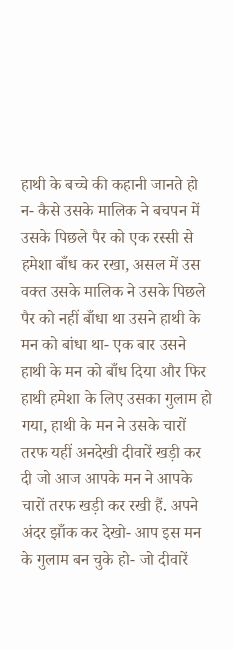हाथी के बच्चे की कहानी जानते हो न- कैसे उसके मालिक ने बचपन में उसके पिछले पैर को एक रस्सी से हमेशा बाँध कर रखा, असल में उस वक्त उसके मालिक ने उसके पिछले पैर को नहीं बाँधा था उसने हाथी के मन को बांधा था- एक बार उसने हाथी के मन को बाँध दिया और फिर हाथी हमेशा के लिए उसका गुलाम हो गया, हाथी के मन ने उसके चारों तरफ यहीं अनदेखी दीवारें खड़ी कर दी जो आज आपके मन ने आपके चारों तरफ खड़ी कर रखी हैं. अपने अंदर झाँक कर देखो- आप इस मन के गुलाम बन चुके हो- जो दीवारें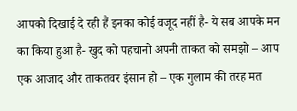आपको दिखाई दे रही हैं इनका कोई वजूद नहीं है- ये सब आपके मन का किया हुआ है- खुद को पहचानो अपनी ताकत को समझो – आप एक आजाद और ताकतवर इंसान हो – एक गुलाम की तरह मत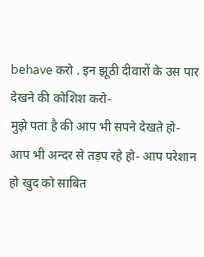behave करो . इन झूठी दीवारों के उस पार देखने की कोशिश करो-
मुझे पता है की आप भी सपने देखते हो- आप भी अन्दर से तड़प रहे हो- आप परेशान हो खुद को साबित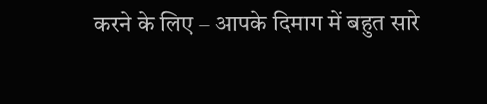करने के लिए – आपके दिमाग में बहुत सारे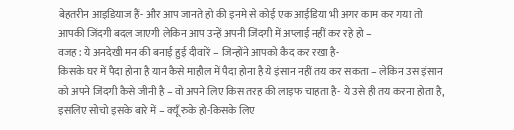बेहतरीन आइडियाज हैं- और आप जानते हो की इनमे से कोई एक आईडिया भी अगर काम कर गया तो आपकी जिंदगी बदल जाएगी लेकिन आप उन्हें अपनी जिंदगी में अप्लाई नहीं कर रहे हो –
वजह : ये अनदेखी मन की बनाई हुई दीवारें – जिन्होंने आपको कैद कर रखा है-
किसके घर में पैदा होना है यान कैसे माहौल में पैदा होना है ये इंसान नहीं तय कर सकता – लेकिन उस इंसान को अपने जिंदगी कैसे जीनी है – वो अपने लिए किस तरह की लाइफ चाहता है- ये उसे ही तय करना होता है,  इसलिए सोचो इसके बारे में – क्यूँ रुके हो-किसके लिए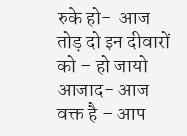रुके हो-  आज तोड़ दो इन दीवारों को – हो जायो आजाद- आज वक्त है – आप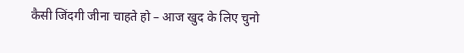कैसी जिंदगी जीना चाहते हो – आज खुद के लिए चुनो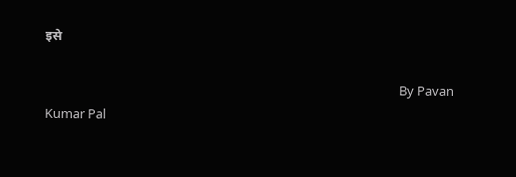इसे

                                                                                                                      By Pavan Kumar Pal